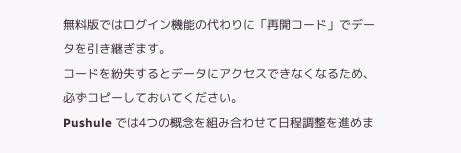無料版ではログイン機能の代わりに「再開コード」でデータを引き継ぎます。
コードを紛失するとデータにアクセスできなくなるため、必ずコピーしておいてください。
Pushule では4つの概念を組み合わせて日程調整を進めま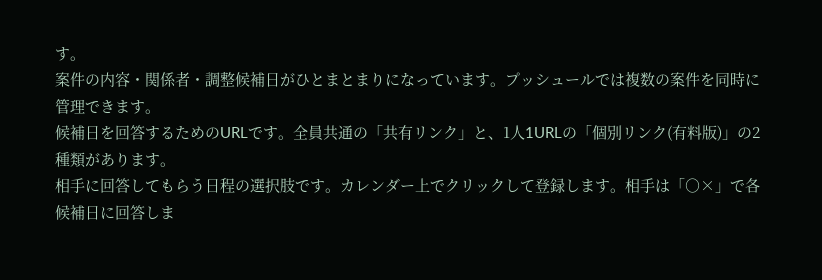す。
案件の内容・関係者・調整候補日がひとまとまりになっています。プッシュールでは複数の案件を同時に管理できます。
候補日を回答するためのURLです。全員共通の「共有リンク」と、1人1URLの「個別リンク(有料版)」の2種類があります。
相手に回答してもらう日程の選択肢です。カレンダー上でクリックして登録します。相手は「○×」で各候補日に回答しま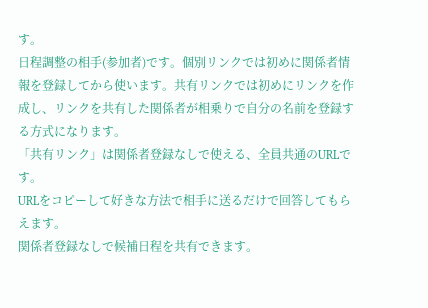す。
日程調整の相手(参加者)です。個別リンクでは初めに関係者情報を登録してから使います。共有リンクでは初めにリンクを作成し、リンクを共有した関係者が相乗りで自分の名前を登録する方式になります。
「共有リンク」は関係者登録なしで使える、全員共通のURLです。
URLをコピーして好きな方法で相手に送るだけで回答してもらえます。
関係者登録なしで候補日程を共有できます。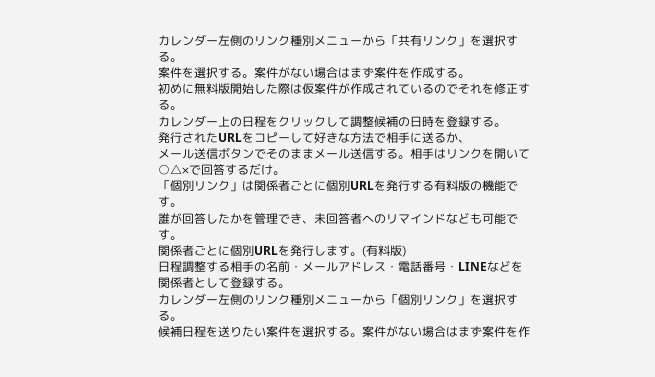カレンダー左側のリンク種別メニューから「共有リンク」を選択する。
案件を選択する。案件がない場合はまず案件を作成する。
初めに無料版開始した際は仮案件が作成されているのでそれを修正する。
カレンダー上の日程をクリックして調整候補の日時を登録する。
発行されたURLをコピーして好きな方法で相手に送るか、
メール送信ボタンでそのままメール送信する。相手はリンクを開いて○△×で回答するだけ。
「個別リンク」は関係者ごとに個別URLを発行する有料版の機能です。
誰が回答したかを管理でき、未回答者へのリマインドなども可能です。
関係者ごとに個別URLを発行します。(有料版)
日程調整する相手の名前・メールアドレス・電話番号・LINEなどを関係者として登録する。
カレンダー左側のリンク種別メニューから「個別リンク」を選択する。
候補日程を送りたい案件を選択する。案件がない場合はまず案件を作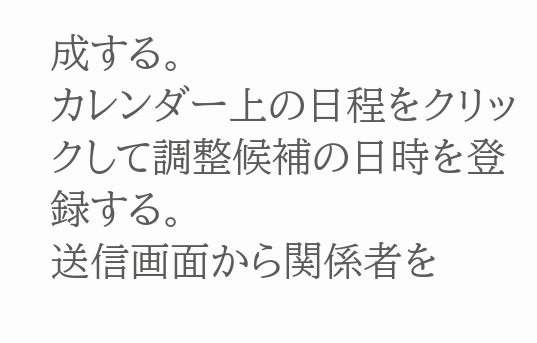成する。
カレンダー上の日程をクリックして調整候補の日時を登録する。
送信画面から関係者を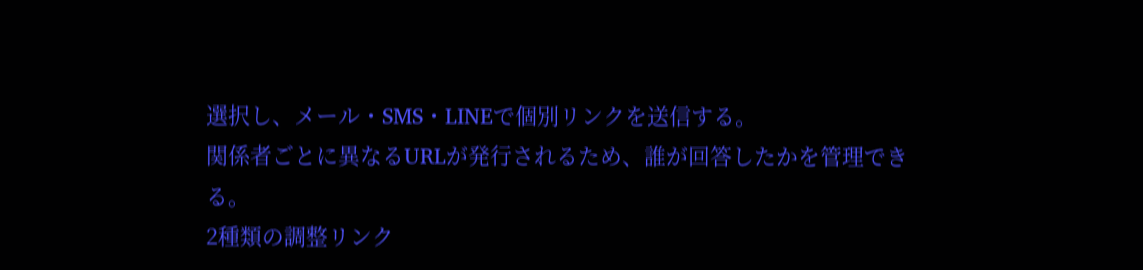選択し、メール・SMS・LINEで個別リンクを送信する。
関係者ごとに異なるURLが発行されるため、誰が回答したかを管理できる。
2種類の調整リンク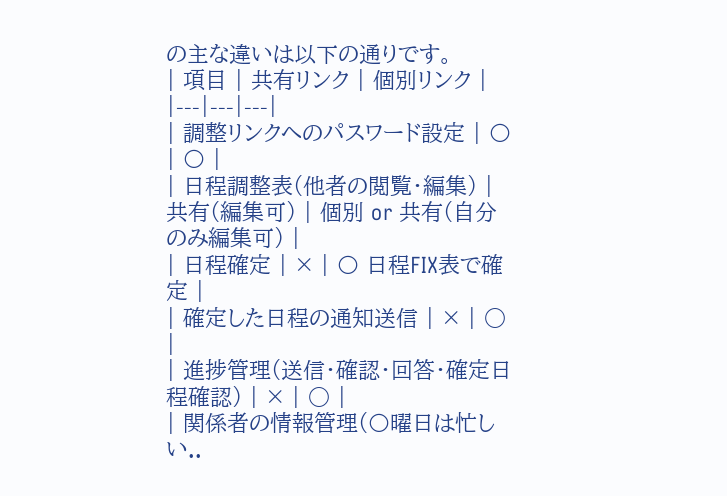の主な違いは以下の通りです。
| 項目 | 共有リンク | 個別リンク |
|---|---|---|
| 調整リンクへのパスワード設定 | 〇 | 〇 |
| 日程調整表(他者の閲覧・編集) | 共有(編集可) | 個別 or 共有(自分のみ編集可) |
| 日程確定 | × | 〇 日程FIX表で確定 |
| 確定した日程の通知送信 | × | ○ |
| 進捗管理(送信・確認・回答・確定日程確認) | × | ○ |
| 関係者の情報管理(〇曜日は忙しい..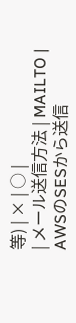等) | × | ○ |
| メール送信方法 | MAILTO | AWSのSESから送信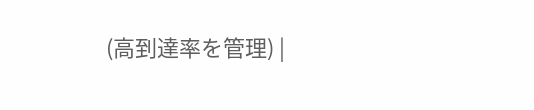(高到達率を管理) |